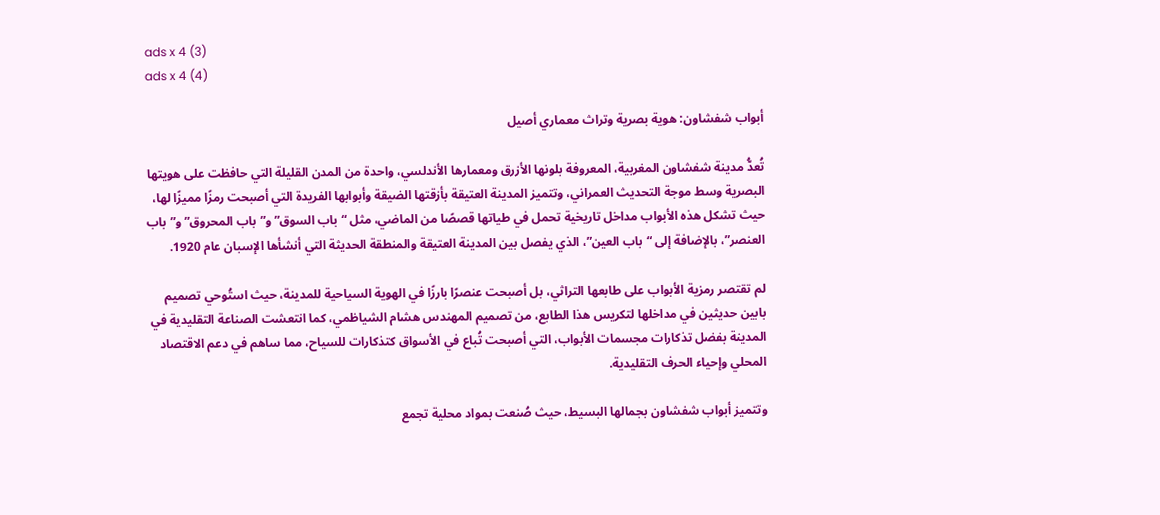ads x 4 (3)
ads x 4 (4)

أبواب شفشاون: هوية بصرية وتراث معماري أصيل

تُعدُّ مدينة شفشاون المغربية، المعروفة بلونها الأزرق ومعمارها الأندلسي، واحدة من المدن القليلة التي حافظت على هويتها البصرية وسط موجة التحديث العمراني، وتتميز المدينة العتيقة بأزقتها الضيقة وأبوابها الفريدة التي أصبحت رمزًا مميزًا لها، حيث تشكل هذه الأبواب مداخل تاريخية تحمل في طياتها قصصًا من الماضي، مثل “باب السوق” و”باب المحروق” و”باب العنصر”، بالإضافة إلى “باب العين”، الذي يفصل بين المدينة العتيقة والمنطقة الحديثة التي أنشأها الإسبان عام 1920.

لم تقتصر رمزية الأبواب على طابعها التراثي، بل أصبحت عنصرًا بارزًا في الهوية السياحية للمدينة، حيث استُوحي تصميم بابين حديثين في مداخلها لتكريس هذا الطابع، من تصميم المهندس هشام الشياظمي، كما انتعشت الصناعة التقليدية في المدينة بفضل تذكارات مجسمات الأبواب، التي أصبحت تُباع في الأسواق كتذكارات للسياح، مما ساهم في دعم الاقتصاد المحلي وإحياء الحرف التقليدية.

وتتميز أبواب شفشاون بجمالها البسيط، حيث صُنعت بمواد محلية تجمع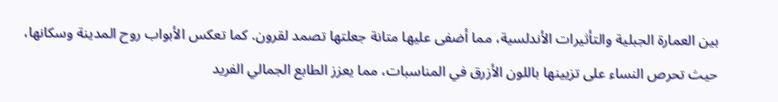بين العمارة الجبلية والتأثيرات الأندلسية، مما أضفى عليها متانة جعلتها تصمد لقرون. كما تعكس الأبواب روح المدينة وسكانها، حيث تحرص النساء على تزيينها باللون الأزرق في المناسبات، مما يعزز الطابع الجمالي الفريد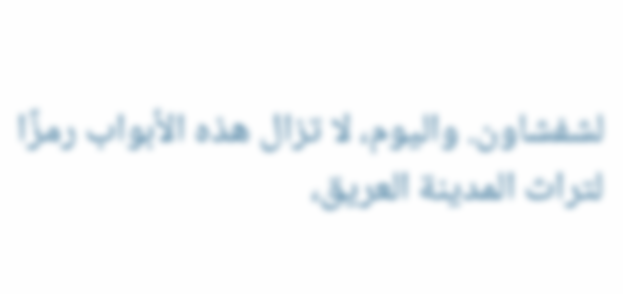لشفشاون. واليوم، لا تزال هذه الأبواب رمزًا لتراث المدينة العريق،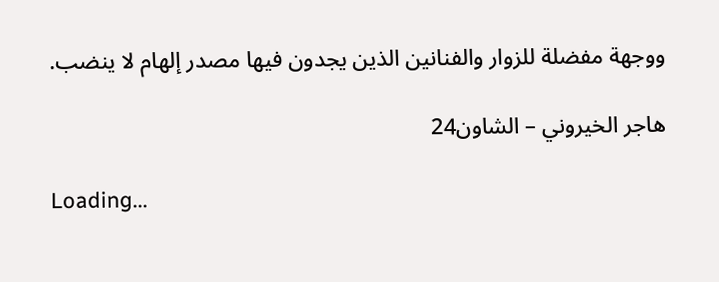ووجهة مفضلة للزوار والفنانين الذين يجدون فيها مصدر إلهام لا ينضب.

هاجر الخيروني – الشاون24

Loading...